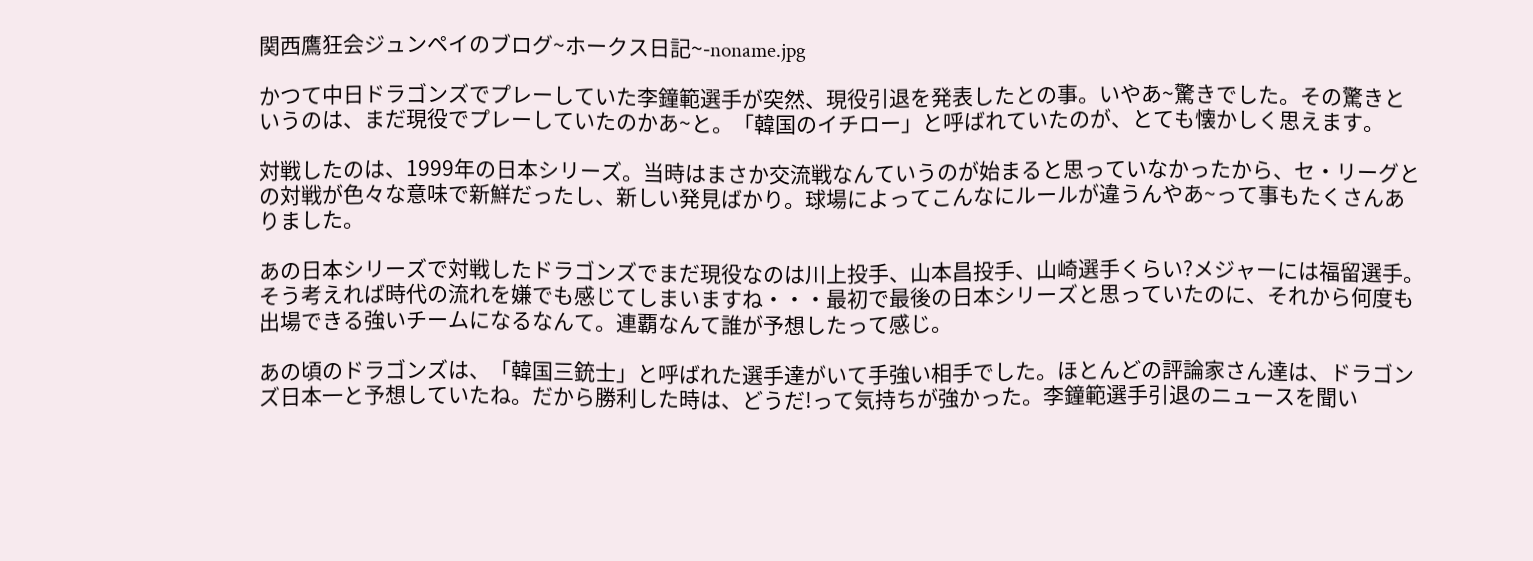関西鷹狂会ジュンペイのブログ~ホークス日記~-noname.jpg

かつて中日ドラゴンズでプレーしていた李鐘範選手が突然、現役引退を発表したとの事。いやあ~驚きでした。その驚きというのは、まだ現役でプレーしていたのかあ~と。「韓国のイチロー」と呼ばれていたのが、とても懐かしく思えます。

対戦したのは、1999年の日本シリーズ。当時はまさか交流戦なんていうのが始まると思っていなかったから、セ・リーグとの対戦が色々な意味で新鮮だったし、新しい発見ばかり。球場によってこんなにルールが違うんやあ~って事もたくさんありました。

あの日本シリーズで対戦したドラゴンズでまだ現役なのは川上投手、山本昌投手、山崎選手くらい?メジャーには福留選手。そう考えれば時代の流れを嫌でも感じてしまいますね・・・最初で最後の日本シリーズと思っていたのに、それから何度も出場できる強いチームになるなんて。連覇なんて誰が予想したって感じ。

あの頃のドラゴンズは、「韓国三銃士」と呼ばれた選手達がいて手強い相手でした。ほとんどの評論家さん達は、ドラゴンズ日本一と予想していたね。だから勝利した時は、どうだ!って気持ちが強かった。李鐘範選手引退のニュースを聞い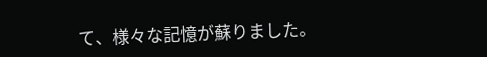て、様々な記憶が蘇りました。